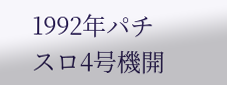1992年パチスロ4号機開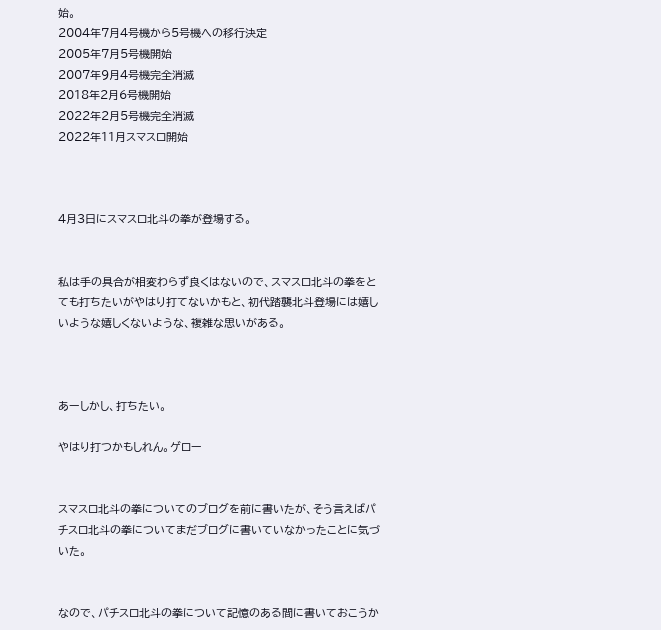始。
2004年7月4号機から5号機への移行決定
2005年7月5号機開始
2007年9月4号機完全消滅
2018年2月6号機開始
2022年2月5号機完全消滅
2022年11月スマスロ開始



4月3日にスマスロ北斗の拳が登場する。


私は手の具合が相変わらず良くはないので、スマスロ北斗の拳をとても打ちたいがやはり打てないかもと、初代踏襲北斗登場には嬉しいような嬉しくないような、複雑な思いがある。



あーしかし、打ちたい。

やはり打つかもしれん。ゲロー


スマスロ北斗の拳についてのブログを前に書いたが、そう言えばパチスロ北斗の拳についてまだブログに書いていなかったことに気づいた。


なので、パチスロ北斗の拳について記憶のある間に書いておこうか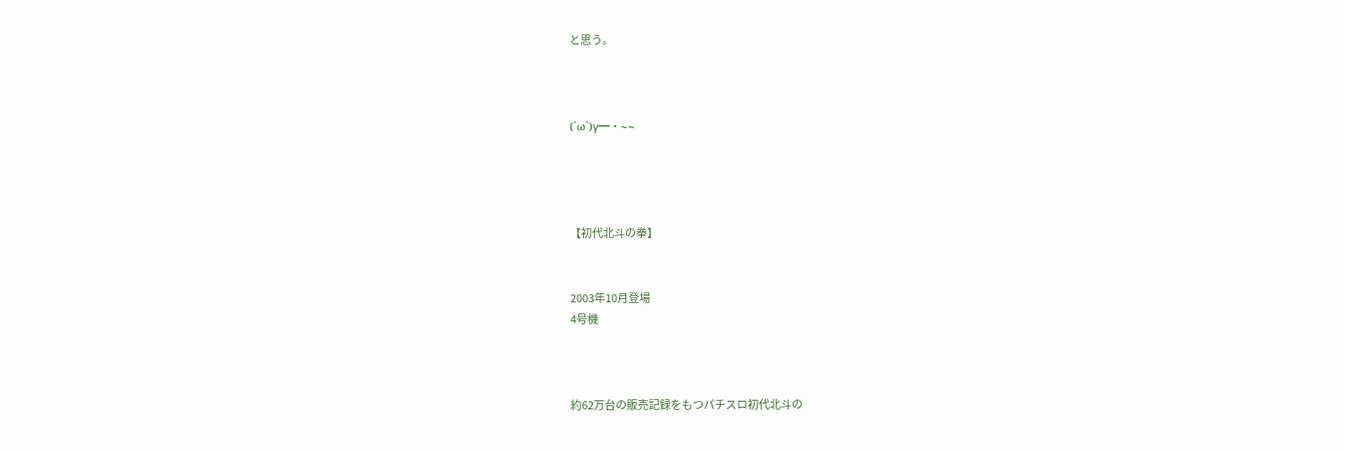と思う。



(´ω`)y━・~~




【初代北斗の拳】


2003年10月登場
4号機



約62万台の販売記録をもつパチスロ初代北斗の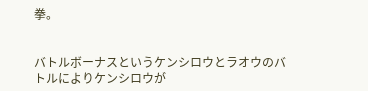拳。


バトルボーナスというケンシロウとラオウのバトルによりケンシロウが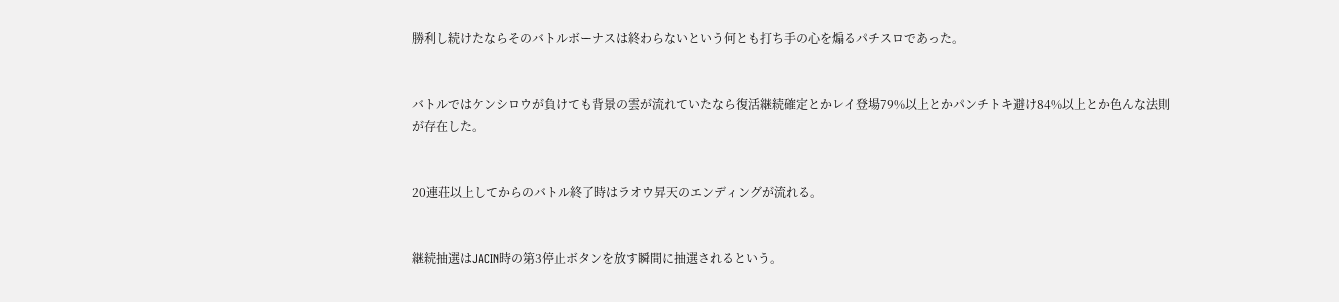勝利し続けたならそのバトルボーナスは終わらないという何とも打ち手の心を煽るパチスロであった。


バトルではケンシロウが負けても背景の雲が流れていたなら復活継続確定とかレイ登場79%以上とかパンチトキ避け84%以上とか色んな法則が存在した。


20連荘以上してからのバトル終了時はラオウ昇天のエンディングが流れる。


継続抽選はJACIN時の第3停止ボタンを放す瞬間に抽選されるという。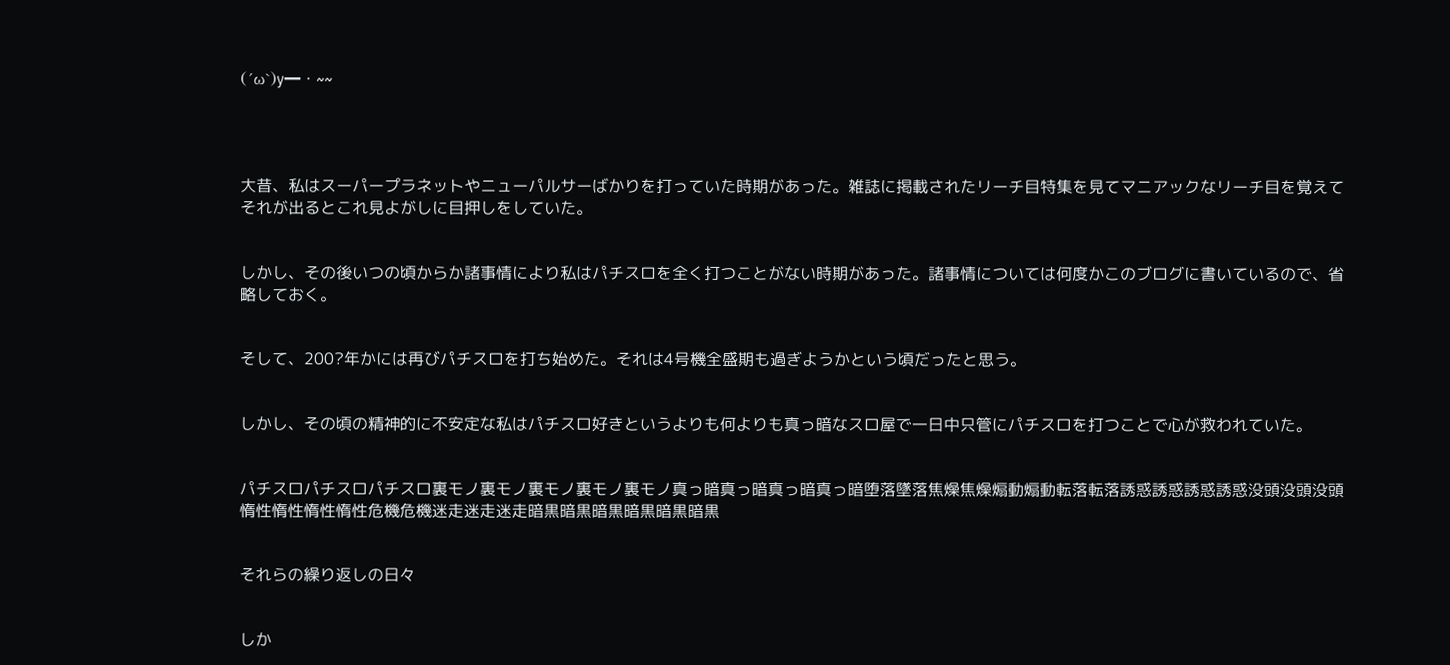(´ω`)y━・~~




大昔、私はスーパープラネットやニューパルサーばかりを打っていた時期があった。雑誌に掲載されたリーチ目特集を見てマニアックなリーチ目を覚えてそれが出るとこれ見よがしに目押しをしていた。


しかし、その後いつの頃からか諸事情により私はパチスロを全く打つことがない時期があった。諸事情については何度かこのブログに書いているので、省略しておく。


そして、200?年かには再びパチスロを打ち始めた。それは4号機全盛期も過ぎようかという頃だったと思う。


しかし、その頃の精神的に不安定な私はパチスロ好きというよりも何よりも真っ暗なスロ屋で一日中只管にパチスロを打つことで心が救われていた。


パチスロパチスロパチスロ裏モノ裏モノ裏モノ裏モノ裏モノ真っ暗真っ暗真っ暗真っ暗堕落墜落焦燥焦燥煽動煽動転落転落誘惑誘惑誘惑誘惑没頭没頭没頭惰性惰性惰性惰性危機危機迷走迷走迷走暗黒暗黒暗黒暗黒暗黒暗黒


それらの繰り返しの日々


しか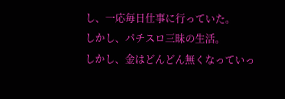し、一応毎日仕事に行っていた。
しかし、パチスロ三昧の生活。
しかし、金はどんどん無くなっていっ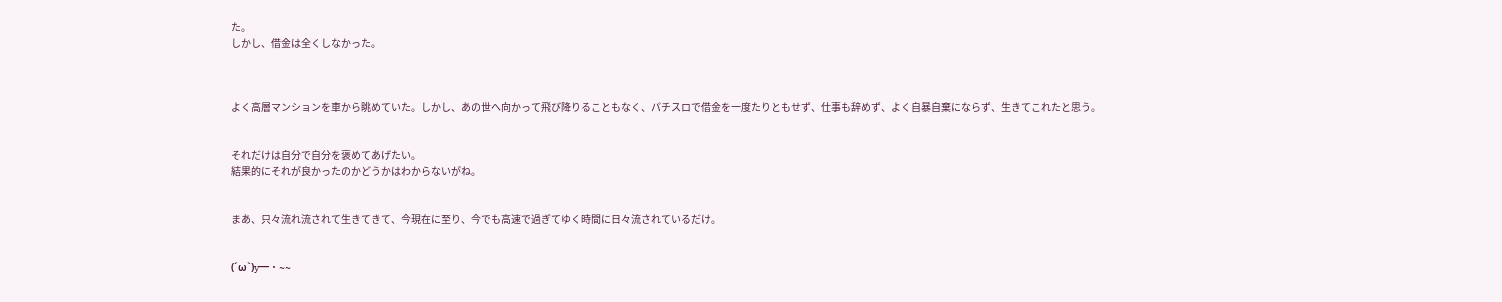た。
しかし、借金は全くしなかった。



よく高層マンションを車から眺めていた。しかし、あの世へ向かって飛び降りることもなく、パチスロで借金を一度たりともせず、仕事も辞めず、よく自暴自棄にならず、生きてこれたと思う。


それだけは自分で自分を褒めてあげたい。
結果的にそれが良かったのかどうかはわからないがね。


まあ、只々流れ流されて生きてきて、今現在に至り、今でも高速で過ぎてゆく時間に日々流されているだけ。


(´ω`)y━・~~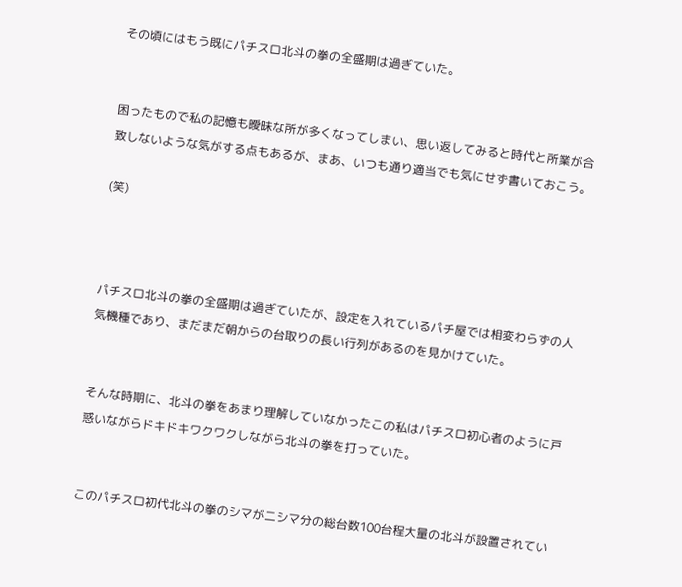その頃にはもう既にパチスロ北斗の拳の全盛期は過ぎていた。


困ったもので私の記憶も曖昧な所が多くなってしまい、思い返してみると時代と所業が合致しないような気がする点もあるが、まあ、いつも通り適当でも気にせず書いておこう。

(笑)



パチスロ北斗の拳の全盛期は過ぎていたが、設定を入れているパチ屋では相変わらずの人気機種であり、まだまだ朝からの台取りの長い行列があるのを見かけていた。


そんな時期に、北斗の拳をあまり理解していなかったこの私はパチスロ初心者のように戸惑いながらドキドキワクワクしながら北斗の拳を打っていた。


このパチスロ初代北斗の拳のシマが二シマ分の総台数100台程大量の北斗が設置されてい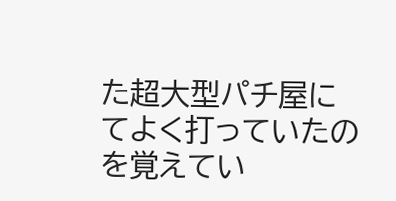た超大型パチ屋にてよく打っていたのを覚えてい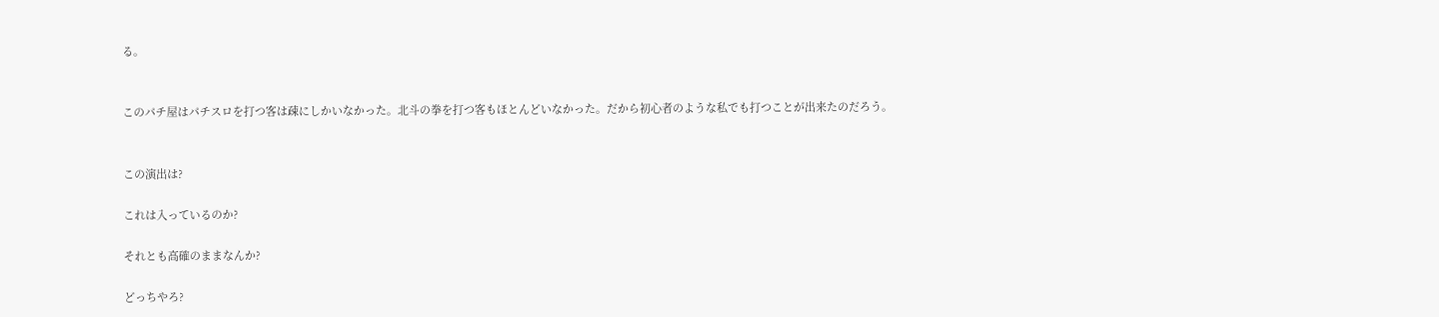る。


このパチ屋はパチスロを打つ客は疎にしかいなかった。北斗の拳を打つ客もほとんどいなかった。だから初心者のような私でも打つことが出来たのだろう。


この演出は?

これは入っているのか?

それとも高確のままなんか?

どっちやろ?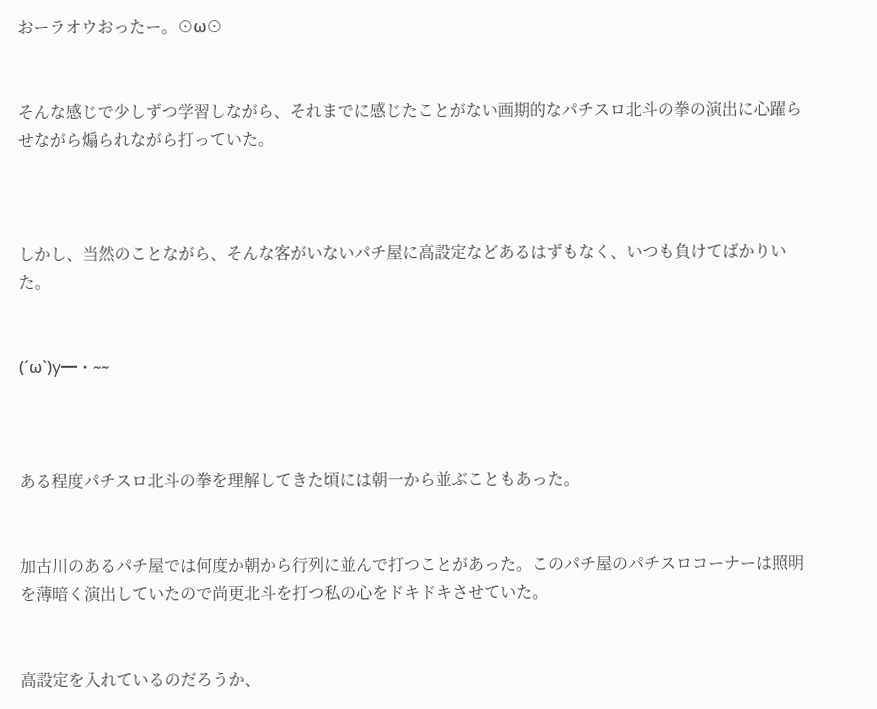おーラオウおったー。⊙ω⊙


そんな感じで少しずつ学習しながら、それまでに感じたことがない画期的なパチスロ北斗の拳の演出に心躍らせながら煽られながら打っていた。



しかし、当然のことながら、そんな客がいないパチ屋に高設定などあるはずもなく、いつも負けてばかりいた。


(´ω`)y━・~~



ある程度パチスロ北斗の拳を理解してきた頃には朝一から並ぶこともあった。


加古川のあるパチ屋では何度か朝から行列に並んで打つことがあった。このパチ屋のパチスロコーナーは照明を薄暗く演出していたので尚更北斗を打つ私の心をドキドキさせていた。


高設定を入れているのだろうか、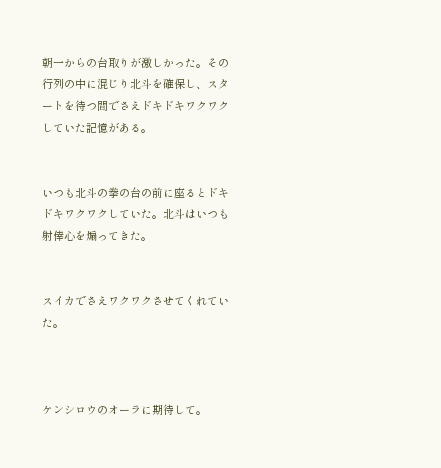朝一からの台取りが激しかった。その行列の中に混じり北斗を確保し、スタートを待つ間でさえドキドキワクワクしていた記憶がある。


いつも北斗の拳の台の前に座るとドキドキワクワクしていた。北斗はいつも射倖心を煽ってきた。


スイカでさえワクワクさせてくれていた。



ケンシロウのオーラに期待して。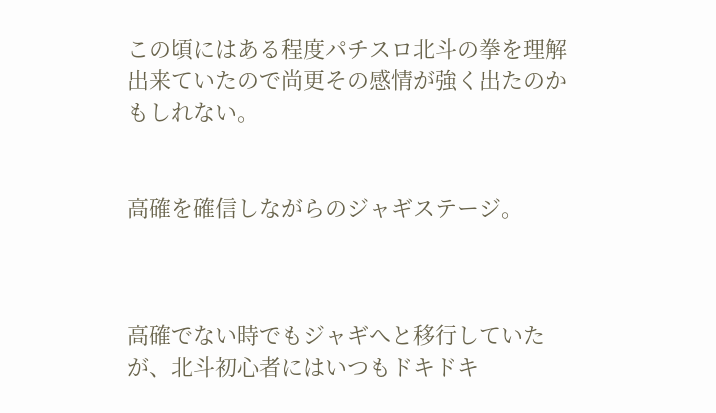この頃にはある程度パチスロ北斗の拳を理解出来ていたので尚更その感情が強く出たのかもしれない。


高確を確信しながらのジャギステージ。



高確でない時でもジャギへと移行していたが、北斗初心者にはいつもドキドキ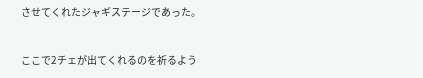させてくれたジャギステージであった。


ここで2チェが出てくれるのを祈るよう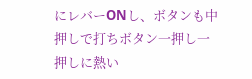にレバーONし、ボタンも中押しで打ちボタン一押し一押しに熱い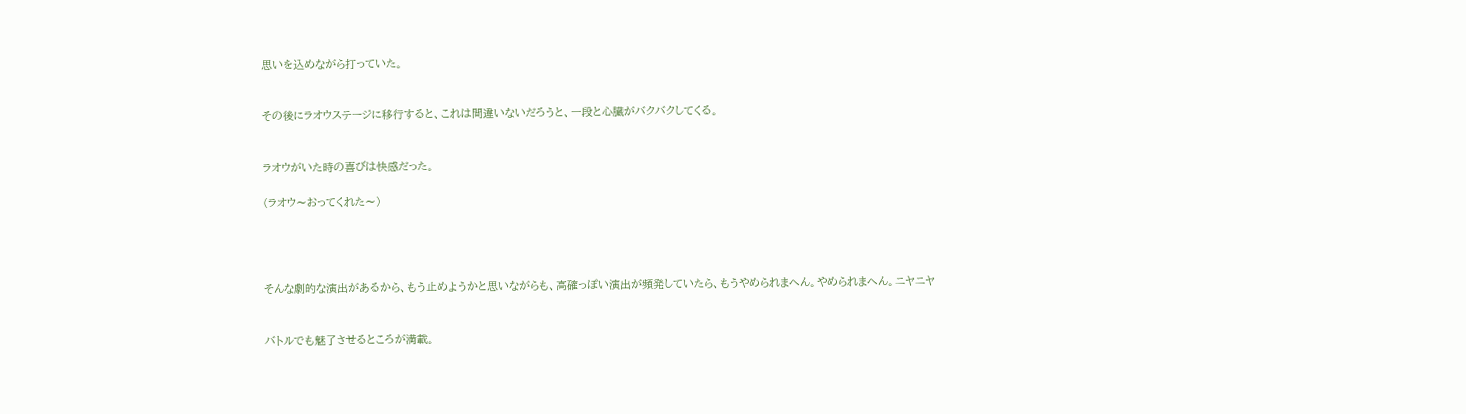思いを込めながら打っていた。


その後にラオウステージに移行すると、これは間違いないだろうと、一段と心臓がバクバクしてくる。


ラオウがいた時の喜びは快感だった。

(ラオウ〜おってくれた〜)




そんな劇的な演出があるから、もう止めようかと思いながらも、高確っぽい演出が頻発していたら、もうやめられまへん。やめられまへん。ニヤニヤ


バトルでも魅了させるところが満載。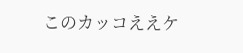このカッコええケ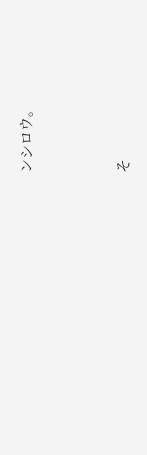ンシロウ。




そ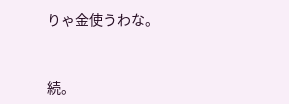りゃ金使うわな。



続。